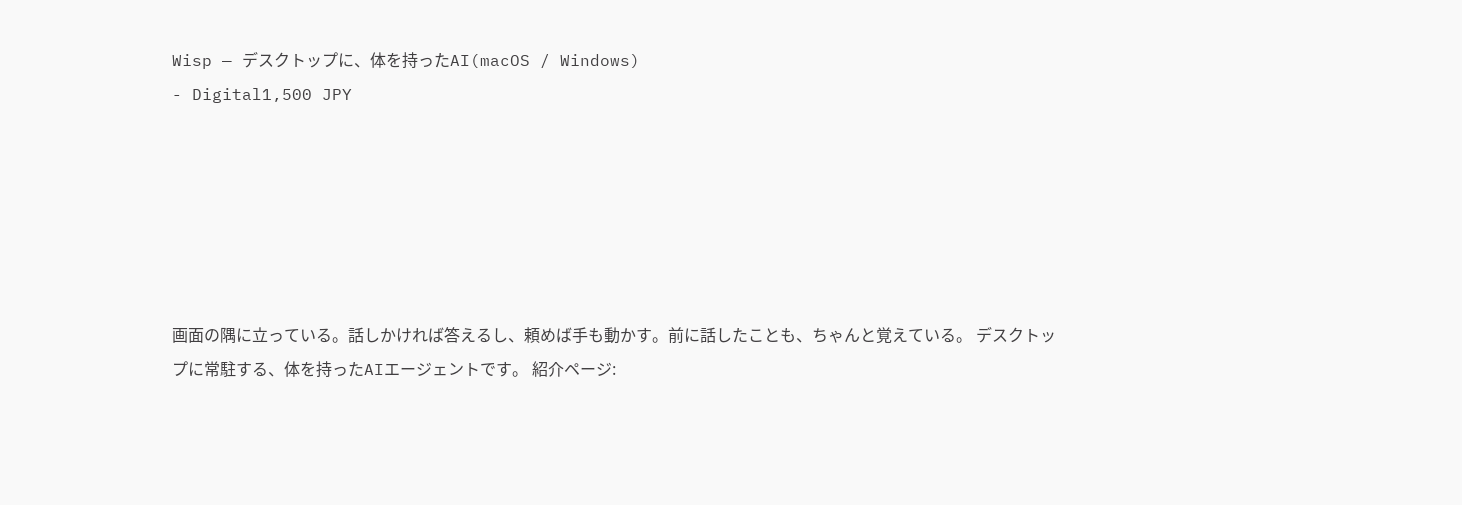Wisp — デスクトップに、体を持ったAI(macOS / Windows)
- Digital1,500 JPY






画面の隅に立っている。話しかければ答えるし、頼めば手も動かす。前に話したことも、ちゃんと覚えている。 デスクトップに常駐する、体を持ったAIエージェントです。 紹介ページ: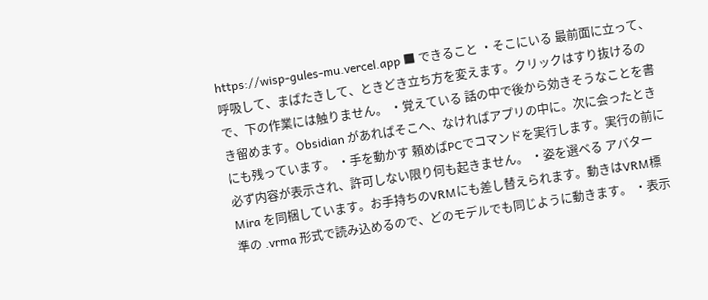https://wisp-gules-mu.vercel.app ■ できること ・そこにいる 最前面に立って、呼吸して、まばたきして、ときどき立ち方を変えます。クリックはすり抜けるので、下の作業には触りません。 ・覚えている 話の中で後から効きそうなことを書き留めます。Obsidian があればそこへ、なければアプリの中に。次に会ったときにも残っています。 ・手を動かす 頼めばPCでコマンドを実行します。実行の前に必ず内容が表示され、許可しない限り何も起きません。 ・姿を選べる アバター Mira を同梱しています。お手持ちのVRMにも差し替えられます。動きはVRM標準の .vrma 形式で読み込めるので、どのモデルでも同じように動きます。 ・表示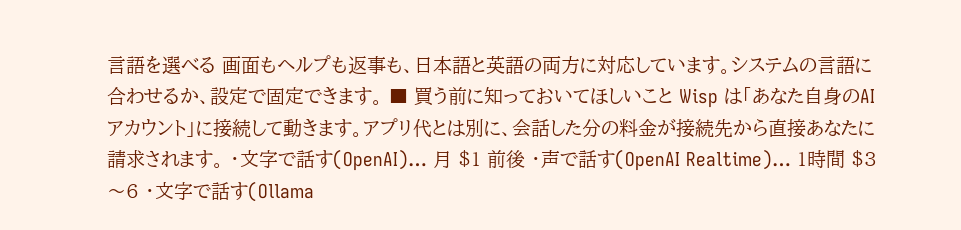言語を選べる 画面もヘルプも返事も、日本語と英語の両方に対応しています。システムの言語に合わせるか、設定で固定できます。 ■ 買う前に知っておいてほしいこと Wisp は「あなた自身のAIアカウント」に接続して動きます。アプリ代とは別に、会話した分の料金が接続先から直接あなたに請求されます。 ・文字で話す(OpenAI)… 月 $1 前後 ・声で話す(OpenAI Realtime)… 1時間 $3〜6 ・文字で話す(Ollama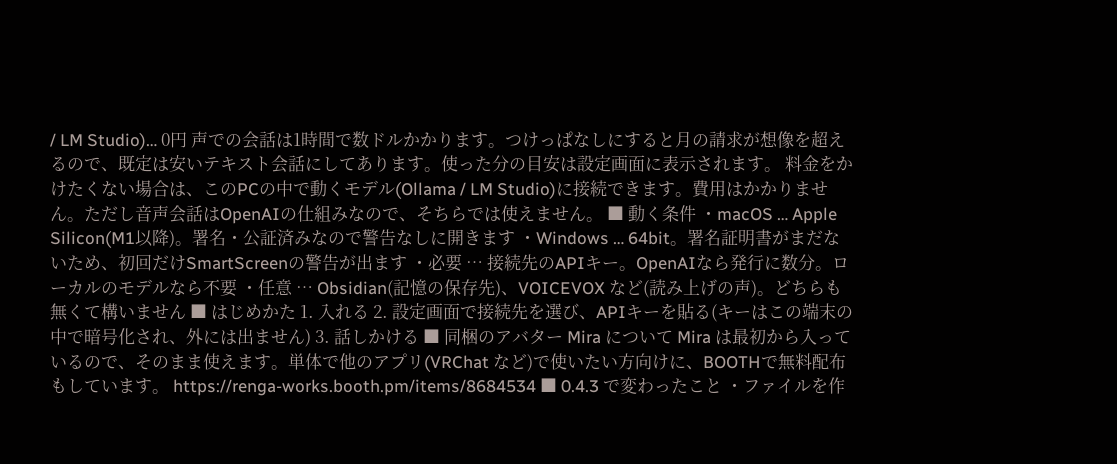/ LM Studio)… 0円 声での会話は1時間で数ドルかかります。つけっぱなしにすると月の請求が想像を超えるので、既定は安いテキスト会話にしてあります。使った分の目安は設定画面に表示されます。 料金をかけたくない場合は、このPCの中で動くモデル(Ollama / LM Studio)に接続できます。費用はかかりません。ただし音声会話はOpenAIの仕組みなので、そちらでは使えません。 ■ 動く条件 ・macOS … Apple Silicon(M1以降)。署名・公証済みなので警告なしに開きます ・Windows … 64bit。署名証明書がまだないため、初回だけSmartScreenの警告が出ます ・必要 … 接続先のAPIキー。OpenAIなら発行に数分。ローカルのモデルなら不要 ・任意 … Obsidian(記憶の保存先)、VOICEVOX など(読み上げの声)。どちらも無くて構いません ■ はじめかた 1. 入れる 2. 設定画面で接続先を選び、APIキーを貼る(キーはこの端末の中で暗号化され、外には出ません) 3. 話しかける ■ 同梱のアバター Mira について Mira は最初から入っているので、そのまま使えます。単体で他のアプリ(VRChat など)で使いたい方向けに、BOOTHで無料配布もしています。 https://renga-works.booth.pm/items/8684534 ■ 0.4.3 で変わったこと ・ファイルを作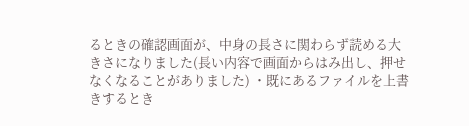るときの確認画面が、中身の長さに関わらず読める大きさになりました(長い内容で画面からはみ出し、押せなくなることがありました) ・既にあるファイルを上書きするとき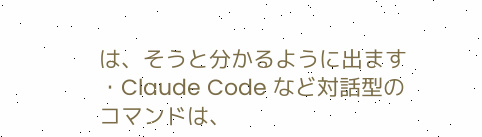は、そうと分かるように出ます ・Claude Code など対話型のコマンドは、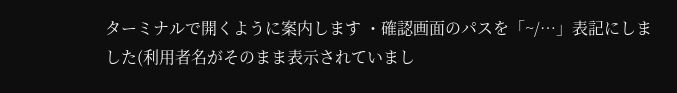ターミナルで開くように案内します ・確認画面のパスを「~/…」表記にしました(利用者名がそのまま表示されていまし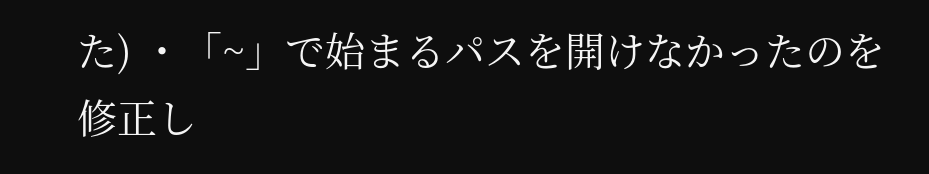た) ・「~」で始まるパスを開けなかったのを修正し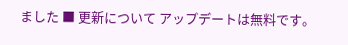ました ■ 更新について アップデートは無料です。